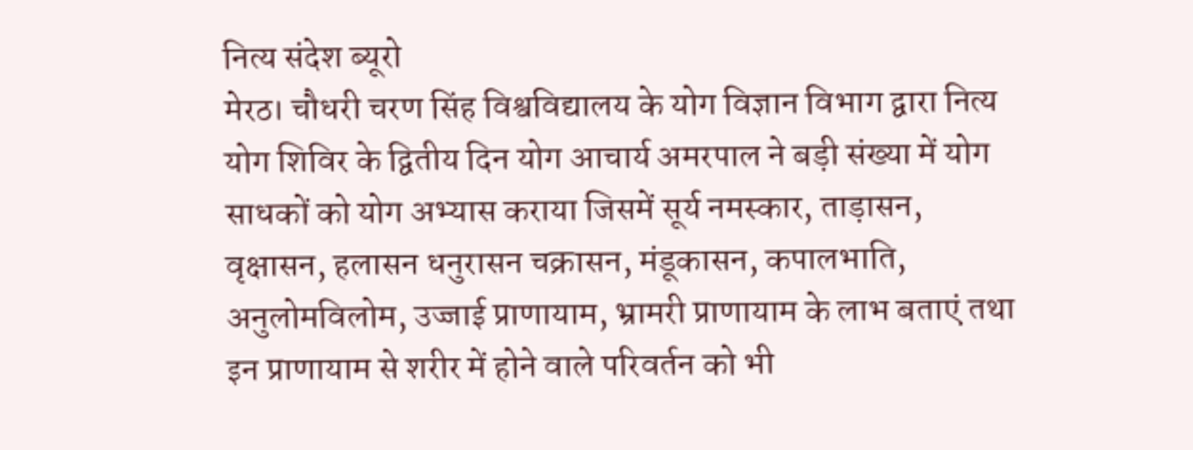नित्य संदेश ब्यूरो
मेरठ। चौधरी चरण सिंह विश्वविद्यालय के योग विज्ञान विभाग द्वारा नित्य योग शिविर के द्वितीय दिन योग आचार्य अमरपाल ने बड़ी संख्या में योग साधकों को योग अभ्यास कराया जिसमें सूर्य नमस्कार, ताड़ासन, वृक्षासन, हलासन धनुरासन चक्रासन, मंडूकासन, कपालभाति, अनुलोमविलोम, उज्जाई प्राणायाम, भ्रामरी प्राणायाम के लाभ बताएं तथा इन प्राणायाम से शरीर में होने वाले परिवर्तन को भी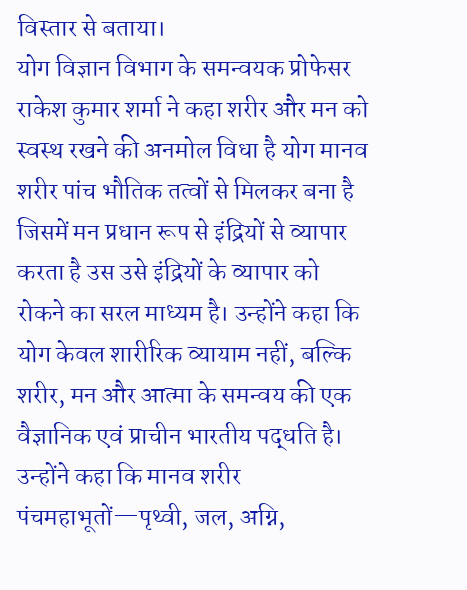विस्तार से बताया।
योग विज्ञान विभाग के समन्वयक प्रोफेसर राकेश कुमार शर्मा ने कहा शरीर और मन को स्वस्थ रखने की अनमोल विधा है योग मानव शरीर पांच भौतिक तत्वों से मिलकर बना है जिसमें मन प्रधान रूप से इंद्रियों से व्यापार करता है उस उसे इंद्रियों के व्यापार को रोकने का सरल माध्यम है। उन्होंने कहा कि योग केवल शारीरिक व्यायाम नहीं, बल्कि शरीर, मन और आत्मा के समन्वय की एक वैज्ञानिक एवं प्राचीन भारतीय पद्धति है। उन्होंने कहा कि मानव शरीर पंचमहाभूतों—पृथ्वी, जल, अग्नि,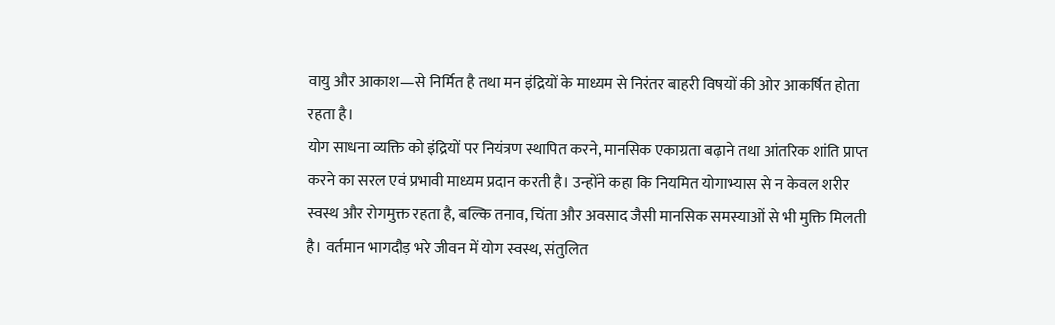वायु और आकाश—से निर्मित है तथा मन इंद्रियों के माध्यम से निरंतर बाहरी विषयों की ओर आकर्षित होता रहता है।
योग साधना व्यक्ति को इंद्रियों पर नियंत्रण स्थापित करने, मानसिक एकाग्रता बढ़ाने तथा आंतरिक शांति प्राप्त करने का सरल एवं प्रभावी माध्यम प्रदान करती है। उन्होंने कहा कि नियमित योगाभ्यास से न केवल शरीर स्वस्थ और रोगमुक्त रहता है, बल्कि तनाव, चिंता और अवसाद जैसी मानसिक समस्याओं से भी मुक्ति मिलती है। वर्तमान भागदौड़ भरे जीवन में योग स्वस्थ, संतुलित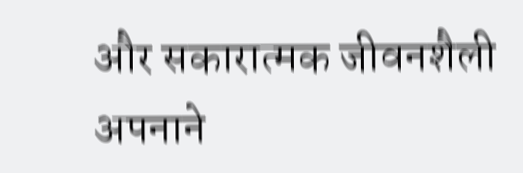और सकारात्मक जीवनशैली अपनाने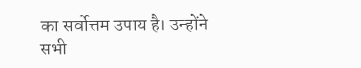का सर्वोत्तम उपाय है। उन्होंने सभी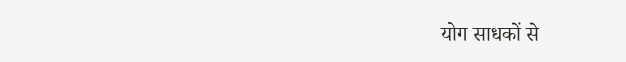योग साधकों से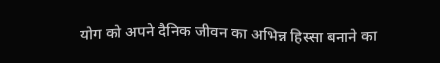योग को अपने दैनिक जीवन का अभिन्न हिस्सा बनाने का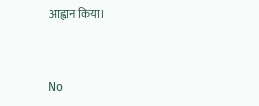आह्वान किया।


No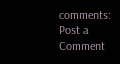comments:
Post a Comment